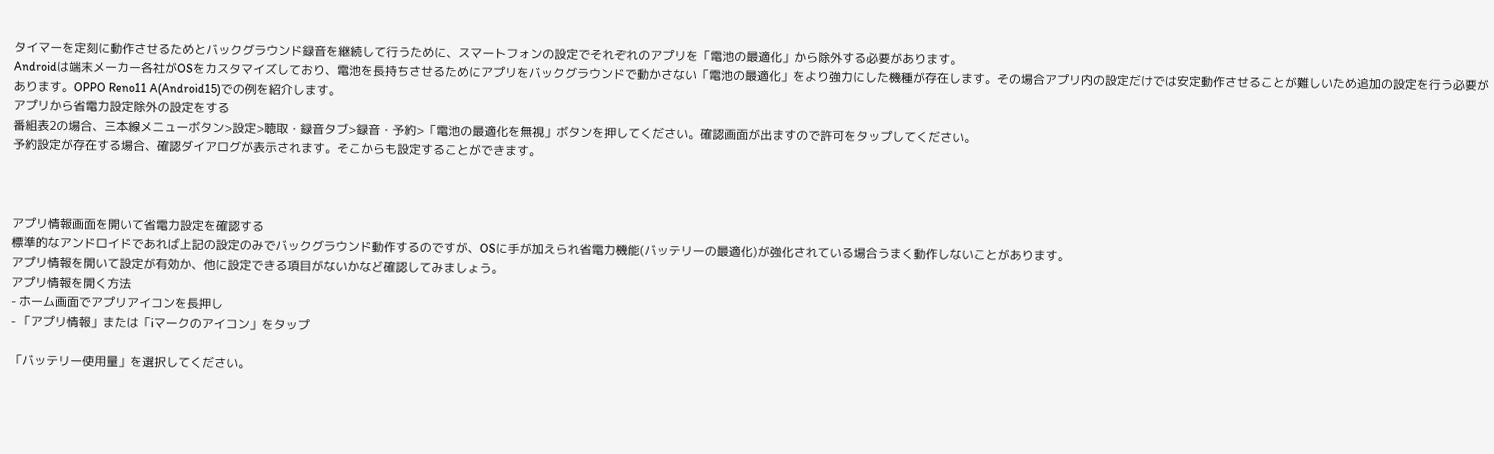タイマーを定刻に動作させるためとバックグラウンド録音を継続して行うために、スマートフォンの設定でそれぞれのアプリを「電池の最適化」から除外する必要があります。
Androidは端末メーカー各社がOSをカスタマイズしており、電池を長持ちさせるためにアプリをバックグラウンドで動かさない「電池の最適化」をより強力にした機種が存在します。その場合アプリ内の設定だけでは安定動作させることが難しいため追加の設定を行う必要があります。OPPO Reno11 A(Android15)での例を紹介します。
アプリから省電力設定除外の設定をする
番組表2の場合、三本線メニューボタン>設定>聴取・録音タブ>録音・予約>「電池の最適化を無視」ボタンを押してください。確認画面が出ますので許可をタップしてください。
予約設定が存在する場合、確認ダイアログが表示されます。そこからも設定することができます。



アプリ情報画面を開いて省電力設定を確認する
標準的なアンドロイドであれば上記の設定のみでバックグラウンド動作するのですが、OSに手が加えられ省電力機能(バッテリーの最適化)が強化されている場合うまく動作しないことがあります。
アプリ情報を開いて設定が有効か、他に設定できる項目がないかなど確認してみましょう。
アプリ情報を開く方法
- ホーム画面でアプリアイコンを長押し
- 「アプリ情報」または「iマークのアイコン」をタップ

「バッテリー使用量」を選択してください。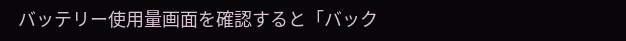バッテリー使用量画面を確認すると「バック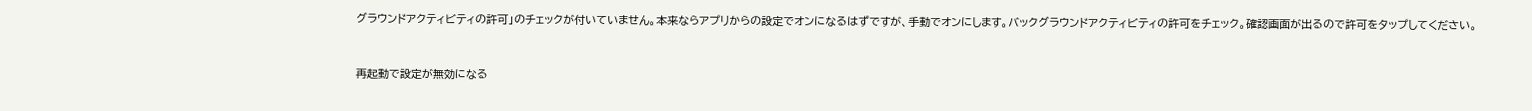グラウンドアクティビティの許可」のチェックが付いていません。本来ならアプリからの設定でオンになるはずですが、手動でオンにします。バックグラウンドアクティビティの許可をチェック。確認画面が出るので許可をタップしてください。


再起動で設定が無効になる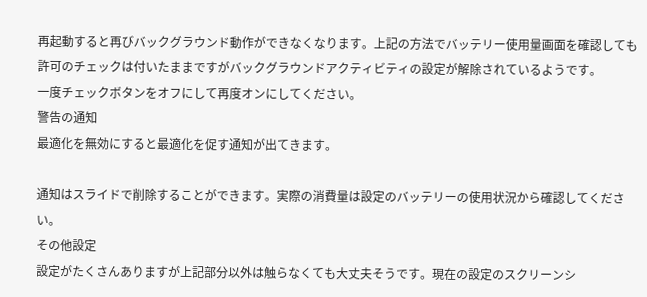再起動すると再びバックグラウンド動作ができなくなります。上記の方法でバッテリー使用量画面を確認しても許可のチェックは付いたままですがバックグラウンドアクティビティの設定が解除されているようです。
一度チェックボタンをオフにして再度オンにしてください。
警告の通知
最適化を無効にすると最適化を促す通知が出てきます。

通知はスライドで削除することができます。実際の消費量は設定のバッテリーの使用状況から確認してください。
その他設定
設定がたくさんありますが上記部分以外は触らなくても大丈夫そうです。現在の設定のスクリーンシ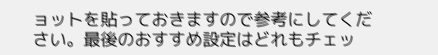ョットを貼っておきますので参考にしてください。最後のおすすめ設定はどれもチェッ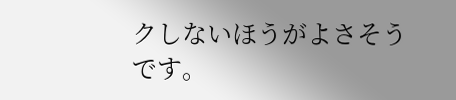クしないほうがよさそうです。